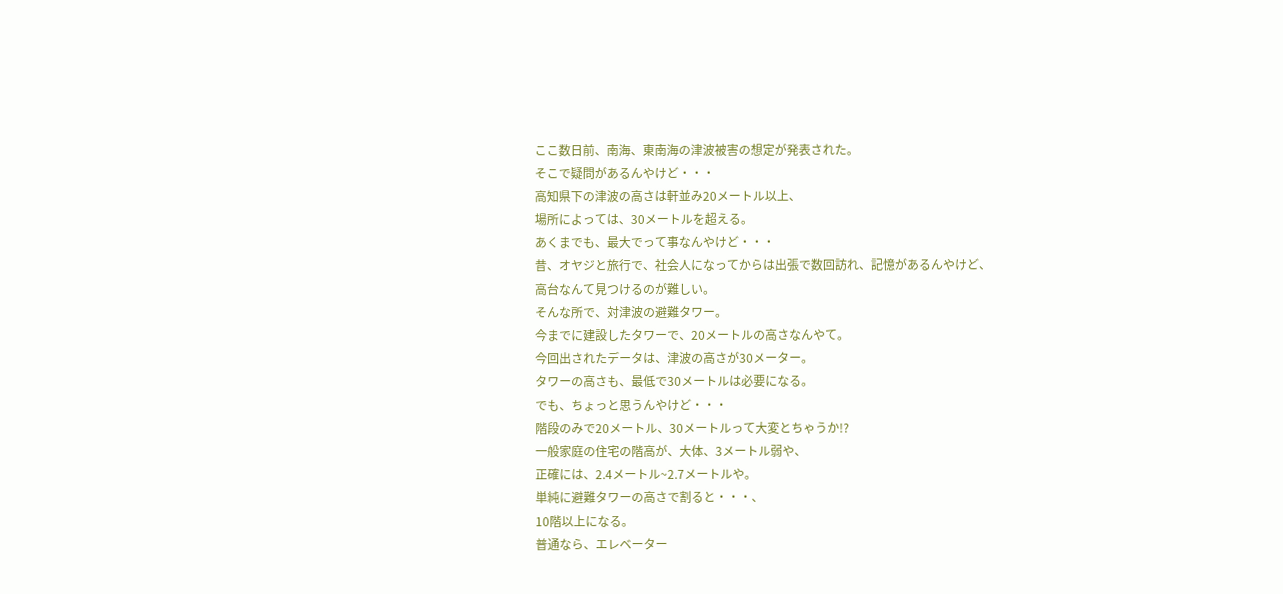ここ数日前、南海、東南海の津波被害の想定が発表された。
そこで疑問があるんやけど・・・
高知県下の津波の高さは軒並み20メートル以上、
場所によっては、30メートルを超える。
あくまでも、最大でって事なんやけど・・・
昔、オヤジと旅行で、社会人になってからは出張で数回訪れ、記憶があるんやけど、
高台なんて見つけるのが難しい。
そんな所で、対津波の避難タワー。
今までに建設したタワーで、20メートルの高さなんやて。
今回出されたデータは、津波の高さが30メーター。
タワーの高さも、最低で30メートルは必要になる。
でも、ちょっと思うんやけど・・・
階段のみで20メートル、30メートルって大変とちゃうか!?
一般家庭の住宅の階高が、大体、3メートル弱や、
正確には、2.4メートル~2.7メートルや。
単純に避難タワーの高さで割ると・・・、
10階以上になる。
普通なら、エレベーター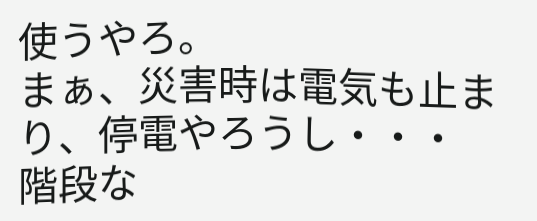使うやろ。
まぁ、災害時は電気も止まり、停電やろうし・・・
階段な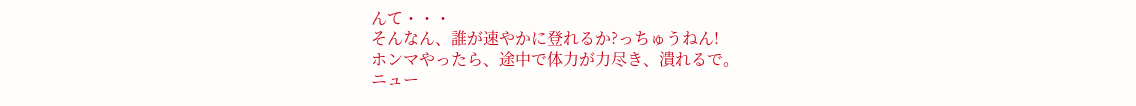んて・・・
そんなん、誰が速やかに登れるか?っちゅうねん!
ホンマやったら、途中で体力が力尽き、潰れるで。
ニュー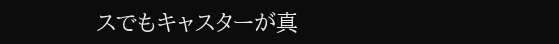スでもキャスターが真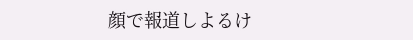顔で報道しよるけ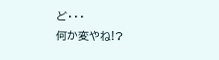ど・・・
何か変やね!?